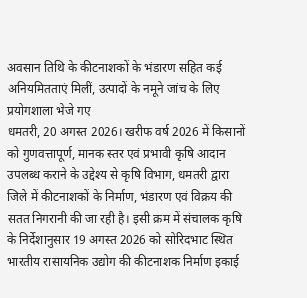अवसान तिथि के कीटनाशकों के भंडारण सहित कई अनियमितताएं मिलीं, उत्पादों के नमूने जांच के लिए प्रयोगशाला भेजे गए
धमतरी, 20 अगस्त 2026। खरीफ वर्ष 2026 में किसानों को गुणवत्तापूर्ण, मानक स्तर एवं प्रभावी कृषि आदान उपलब्ध कराने के उद्देश्य से कृषि विभाग, धमतरी द्वारा जिले में कीटनाशकों के निर्माण, भंडारण एवं विक्रय की सतत निगरानी की जा रही है। इसी क्रम में संचालक कृषि के निर्देशानुसार 19 अगस्त 2026 को सोरिदभाट स्थित भारतीय रासायनिक उद्योग की कीटनाशक निर्माण इकाई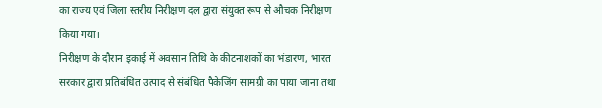का राज्य एवं जिला स्तरीय निरीक्षण दल द्वारा संयुक्त रूप से औचक निरीक्षण किया गया।
निरीक्षण के दौरान इकाई में अवसान तिथि के कीटनाशकों का भंडारण, भारत सरकार द्वारा प्रतिबंधित उत्पाद से संबंधित पैकेजिंग सामग्री का पाया जाना तथा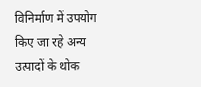विनिर्माण में उपयोग किए जा रहे अन्य उत्पादों के थोक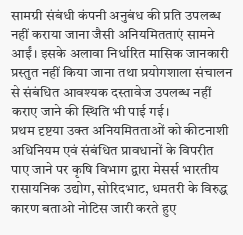सामग्री संबंधी कंपनी अनुबंध की प्रति उपलब्ध नहीं कराया जाना जैसी अनियमितताएं सामने आईं। इसके अलावा निर्धारित मासिक जानकारी प्रस्तुत नहीं किया जाना तथा प्रयोगशाला संचालन से संबंधित आवश्यक दस्तावेज उपलब्ध नहीं कराए जाने की स्थिति भी पाई गई।
प्रथम दृष्टया उक्त अनियमितताओं को कीटनाशी अधिनियम एवं संबंधित प्रावधानों के विपरीत पाए जाने पर कृषि विभाग द्वारा मेसर्स भारतीय रासायनिक उद्योग, सोरिदभाट, धमतरी के विरुद्ध कारण बताओ नोटिस जारी करते हुए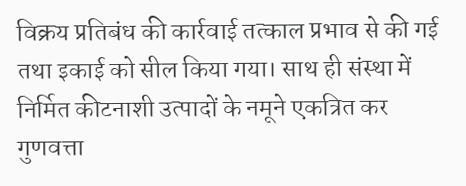विक्रय प्रतिबंध की कार्रवाई तत्काल प्रभाव से की गई तथा इकाई को सील किया गया। साथ ही संस्था में निर्मित कीटनाशी उत्पादों के नमूने एकत्रित कर गुणवत्ता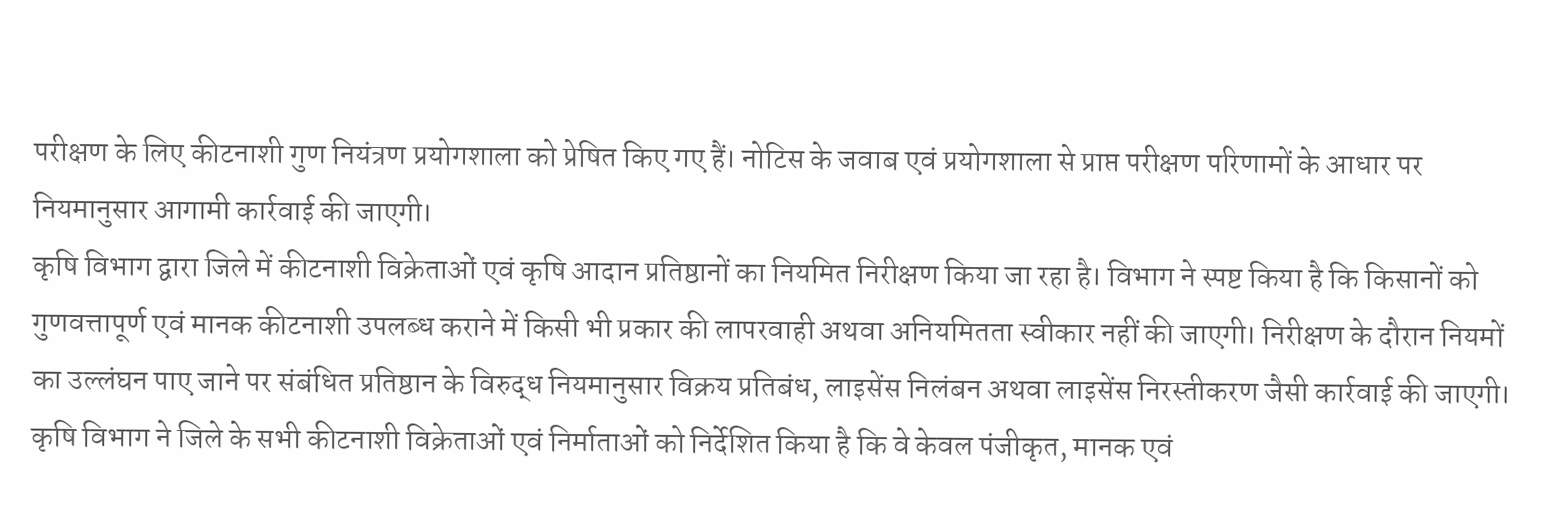परीक्षण के लिए कीटनाशी गुण नियंत्रण प्रयोगशाला को प्रेषित किए गए हैं। नोटिस के जवाब एवं प्रयोगशाला से प्राप्त परीक्षण परिणामों के आधार पर नियमानुसार आगामी कार्रवाई की जाएगी।
कृषि विभाग द्वारा जिले में कीटनाशी विक्रेताओं एवं कृषि आदान प्रतिष्ठानों का नियमित निरीक्षण किया जा रहा है। विभाग ने स्पष्ट किया है कि किसानों को गुणवत्तापूर्ण एवं मानक कीटनाशी उपलब्ध कराने में किसी भी प्रकार की लापरवाही अथवा अनियमितता स्वीकार नहीं की जाएगी। निरीक्षण के दौरान नियमों का उल्लंघन पाए जाने पर संबंधित प्रतिष्ठान के विरुद्ध नियमानुसार विक्रय प्रतिबंध, लाइसेंस निलंबन अथवा लाइसेंस निरस्तीकरण जैसी कार्रवाई की जाएगी।
कृषि विभाग ने जिले के सभी कीटनाशी विक्रेताओं एवं निर्माताओं को निर्देशित किया है कि वे केवल पंजीकृत, मानक एवं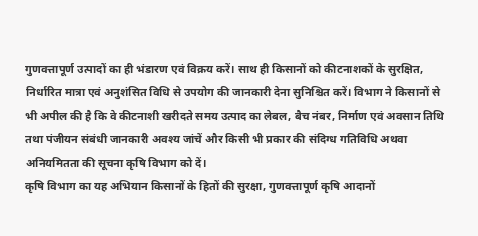गुणवत्तापूर्ण उत्पादों का ही भंडारण एवं विक्रय करें। साथ ही किसानों को कीटनाशकों के सुरक्षित, निर्धारित मात्रा एवं अनुशंसित विधि से उपयोग की जानकारी देना सुनिश्चित करें। विभाग ने किसानों से भी अपील की है कि वे कीटनाशी खरीदते समय उत्पाद का लेबल, बैच नंबर, निर्माण एवं अवसान तिथि तथा पंजीयन संबंधी जानकारी अवश्य जांचें और किसी भी प्रकार की संदिग्ध गतिविधि अथवा अनियमितता की सूचना कृषि विभाग को दें।
कृषि विभाग का यह अभियान किसानों के हितों की सुरक्षा, गुणवत्तापूर्ण कृषि आदानों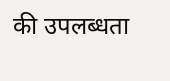की उपलब्धता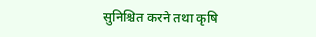सुनिश्चित करने तथा कृषि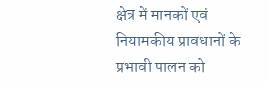क्षेत्र में मानकों एवं नियामकीय प्रावधानों के प्रभावी पालन को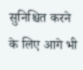सुनिश्चित करने के लिए आगे भी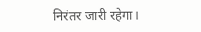निरंतर जारी रहेगा।